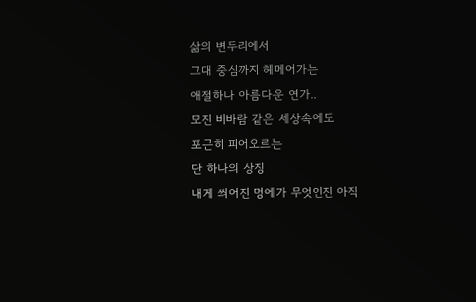삶의 변두리에서
그대 중심까지 헤메어가는
애절하나 아름다운 연가..
모진 비바람 같은 세상속에도
포근히 피어오르는
단 하나의 상징
내게 씌어진 멍에가 무엇인진 아직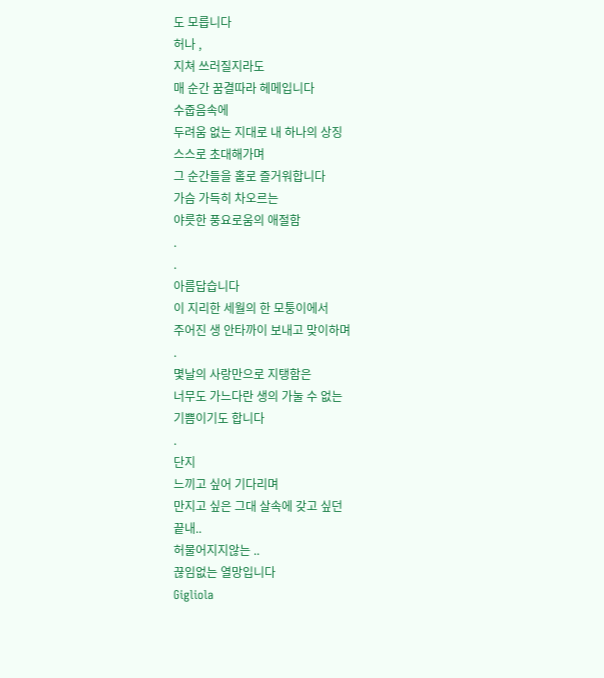도 모릅니다
허나 ,
지쳐 쓰러질지라도
매 순간 꿈결따라 헤메입니다
수줍음속에
두려움 없는 지대로 내 하나의 상징
스스로 초대해가며
그 순간들을 홀로 즐거워합니다
가슴 가득히 차오르는
야릇한 풍요로움의 애절함
.
.
아름답습니다
이 지리한 세월의 한 모퉁이에서
주어진 생 안타까이 보내고 맞이하며
.
몇날의 사랑만으로 지탱함은
너무도 가느다란 생의 가눌 수 없는
기쁨이기도 합니다
.
단지
느끼고 싶어 기다리며
만지고 싶은 그대 살속에 갖고 싶던
끝내..
허물어지지않는 ..
끊임없는 열망입니다
Gigliola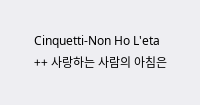Cinquetti-Non Ho L'eta
++ 사랑하는 사람의 아침은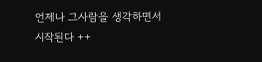언제나 그사람을 생각하면서 시작된다 ++